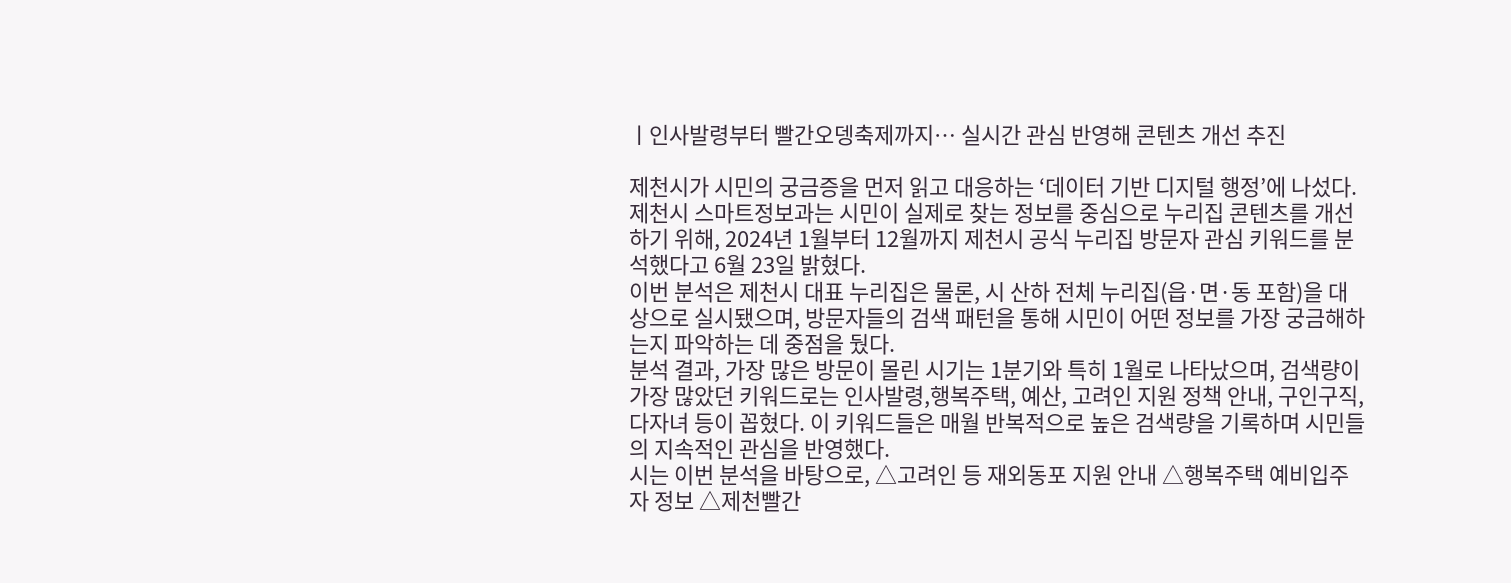ㅣ인사발령부터 빨간오뎅축제까지… 실시간 관심 반영해 콘텐츠 개선 추진

제천시가 시민의 궁금증을 먼저 읽고 대응하는 ‘데이터 기반 디지털 행정’에 나섰다.
제천시 스마트정보과는 시민이 실제로 찾는 정보를 중심으로 누리집 콘텐츠를 개선하기 위해, 2024년 1월부터 12월까지 제천시 공식 누리집 방문자 관심 키워드를 분석했다고 6월 23일 밝혔다.
이번 분석은 제천시 대표 누리집은 물론, 시 산하 전체 누리집(읍·면·동 포함)을 대상으로 실시됐으며, 방문자들의 검색 패턴을 통해 시민이 어떤 정보를 가장 궁금해하는지 파악하는 데 중점을 뒀다.
분석 결과, 가장 많은 방문이 몰린 시기는 1분기와 특히 1월로 나타났으며, 검색량이 가장 많았던 키워드로는 인사발령,행복주택, 예산, 고려인 지원 정책 안내, 구인구직, 다자녀 등이 꼽혔다. 이 키워드들은 매월 반복적으로 높은 검색량을 기록하며 시민들의 지속적인 관심을 반영했다.
시는 이번 분석을 바탕으로, △고려인 등 재외동포 지원 안내 △행복주택 예비입주자 정보 △제천빨간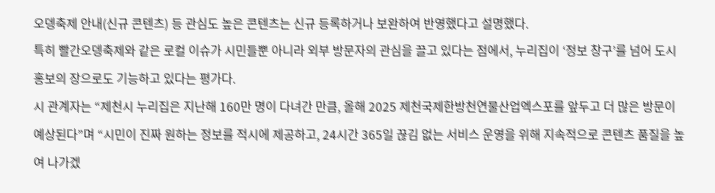오뎅축제 안내(신규 콘텐츠) 등 관심도 높은 콘텐츠는 신규 등록하거나 보완하여 반영했다고 설명했다.
특히 빨간오뎅축제와 같은 로컬 이슈가 시민들뿐 아니라 외부 방문자의 관심을 끌고 있다는 점에서, 누리집이 ‘정보 창구’를 넘어 도시 홍보의 장으로도 기능하고 있다는 평가다.
시 관계자는 “제천시 누리집은 지난해 160만 명이 다녀간 만큼, 올해 2025 제천국제한방천연물산업엑스포를 앞두고 더 많은 방문이 예상된다”며 “시민이 진짜 원하는 정보를 적시에 제공하고, 24시간 365일 끊김 없는 서비스 운영을 위해 지속적으로 콘텐츠 품질을 높여 나가겠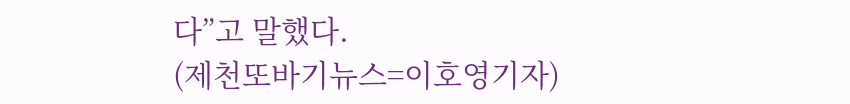다”고 말했다.
(제천또바기뉴스=이호영기자)